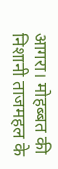आगरा। मोहब्बत की निशानी ताजमहल के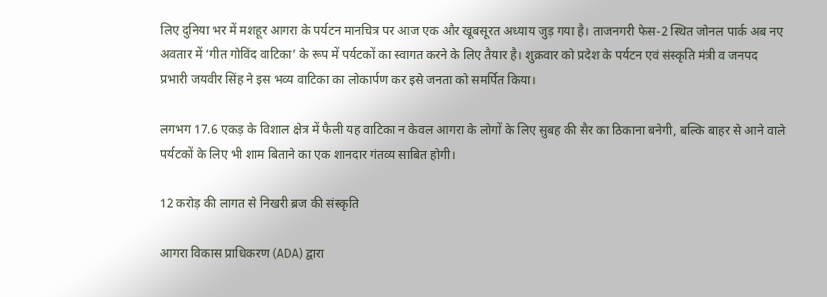लिए दुनिया भर में मशहूर आगरा के पर्यटन मानचित्र पर आज एक और खूबसूरत अध्याय जुड़ गया है। ताजनगरी फेस-2 स्थित जोनल पार्क अब नए अवतार में ‘गीत गोविंद वाटिका’ के रूप में पर्यटकों का स्वागत करने के लिए तैयार है। शुक्रवार को प्रदेश के पर्यटन एवं संस्कृति मंत्री व जनपद प्रभारी जयवीर सिंह ने इस भव्य वाटिका का लोकार्पण कर इसे जनता को समर्पित किया।

लगभग 17.6 एकड़ के विशाल क्षेत्र में फैली यह वाटिका न केवल आगरा के लोगों के लिए सुबह की सैर का ठिकाना बनेगी, बल्कि बाहर से आने वाले पर्यटकों के लिए भी शाम बिताने का एक शानदार गंतव्य साबित होगी।

12 करोड़ की लागत से निखरी ब्रज की संस्कृति

आगरा विकास प्राधिकरण (ADA) द्वारा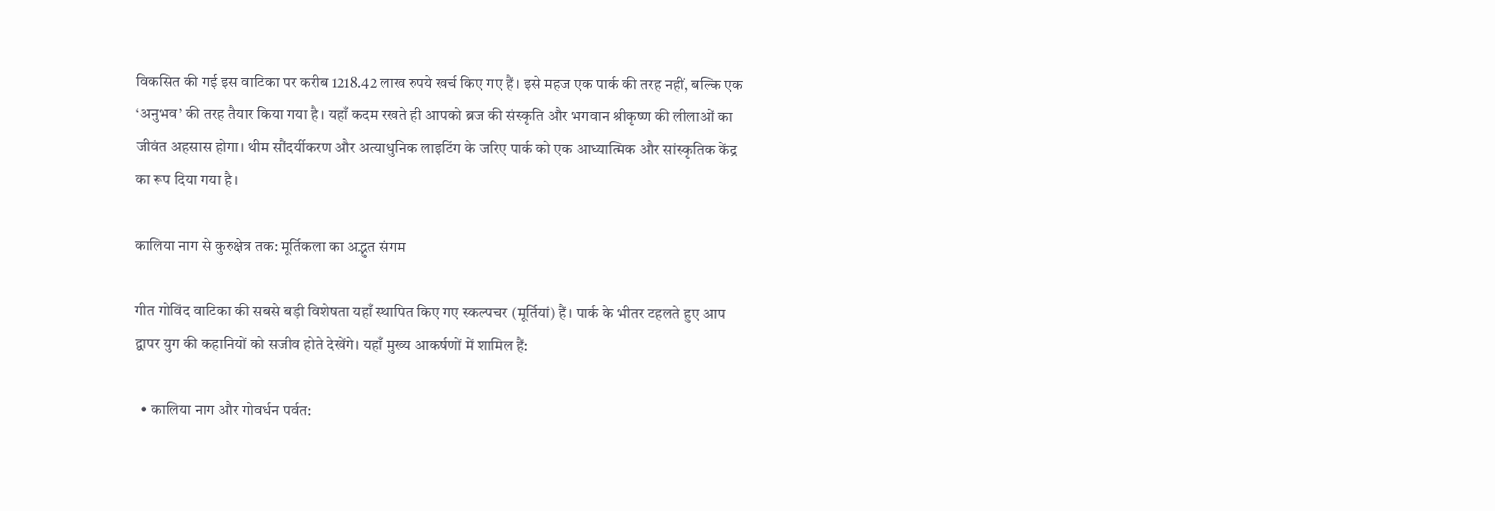विकसित की गई इस वाटिका पर करीब 1218.42 लाख रुपये खर्च किए गए हैं। इसे महज एक पार्क की तरह नहीं, बल्कि एक ‘अनुभव’ की तरह तैयार किया गया है। यहाँ कदम रखते ही आपको ब्रज की संस्कृति और भगवान श्रीकृष्ण की लीलाओं का जीवंत अहसास होगा। थीम सौंदर्यीकरण और अत्याधुनिक लाइटिंग के जरिए पार्क को एक आध्यात्मिक और सांस्कृतिक केंद्र का रूप दिया गया है।

कालिया नाग से कुरुक्षेत्र तक: मूर्तिकला का अद्भुत संगम

गीत गोविंद वाटिका की सबसे बड़ी विशेषता यहाँ स्थापित किए गए स्कल्पचर (मूर्तियां) हैं। पार्क के भीतर टहलते हुए आप द्वापर युग की कहानियों को सजीव होते देखेंगे। यहाँ मुख्य आकर्षणों में शामिल हैं:

  • कालिया नाग और गोवर्धन पर्वत: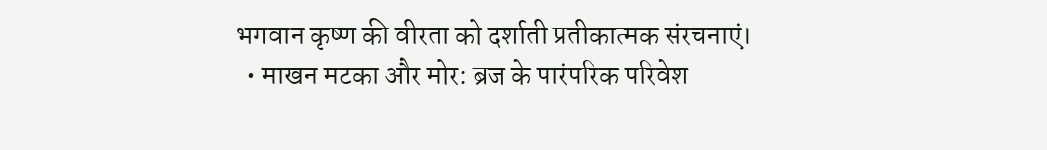भगवान कृष्ण की वीरता को दर्शाती प्रतीकात्मक संरचनाएं।
  • माखन मटका और मोर: ब्रज के पारंपरिक परिवेश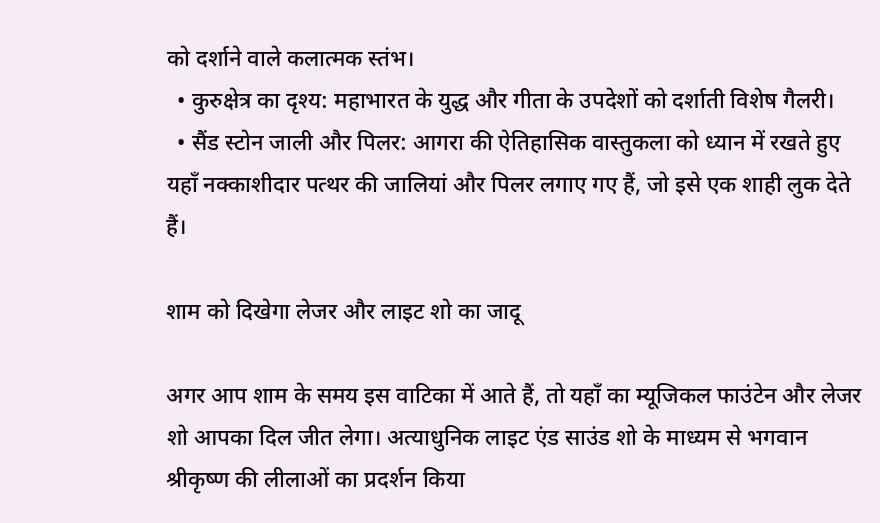को दर्शाने वाले कलात्मक स्तंभ।
  • कुरुक्षेत्र का दृश्य: महाभारत के युद्ध और गीता के उपदेशों को दर्शाती विशेष गैलरी।
  • सैंड स्टोन जाली और पिलर: आगरा की ऐतिहासिक वास्तुकला को ध्यान में रखते हुए यहाँ नक्काशीदार पत्थर की जालियां और पिलर लगाए गए हैं, जो इसे एक शाही लुक देते हैं।

शाम को दिखेगा लेजर और लाइट शो का जादू

अगर आप शाम के समय इस वाटिका में आते हैं, तो यहाँ का म्यूजिकल फाउंटेन और लेजर शो आपका दिल जीत लेगा। अत्याधुनिक लाइट एंड साउंड शो के माध्यम से भगवान श्रीकृष्ण की लीलाओं का प्रदर्शन किया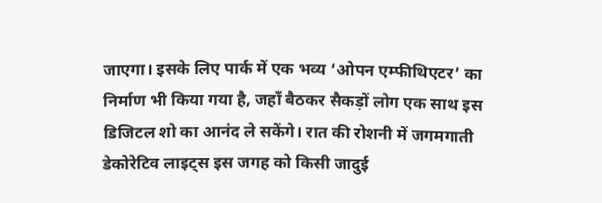जाएगा। इसके लिए पार्क में एक भव्य ‘ओपन एम्फीथिएटर’ का निर्माण भी किया गया है, जहाँ बैठकर सैकड़ों लोग एक साथ इस डिजिटल शो का आनंद ले सकेंगे। रात की रोशनी में जगमगाती डेकोरेटिव लाइट्स इस जगह को किसी जादुई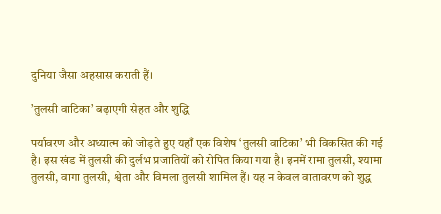दुनिया जैसा अहसास कराती हैं।

’तुलसी वाटिका’ बढ़ाएगी सेहत और शुद्धि

पर्यावरण और अध्यात्म को जोड़ते हुए यहाँ एक विशेष ‘तुलसी वाटिका’ भी विकसित की गई है। इस खंड में तुलसी की दुर्लभ प्रजातियों को रोपित किया गया है। इनमें रामा तुलसी, श्यामा तुलसी, वागा तुलसी, श्वेता और विमला तुलसी शामिल हैं। यह न केवल वातावरण को शुद्ध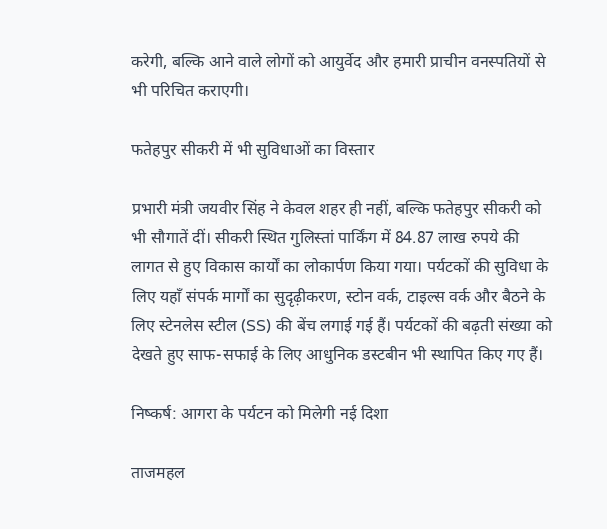करेगी, बल्कि आने वाले लोगों को आयुर्वेद और हमारी प्राचीन वनस्पतियों से भी परिचित कराएगी।

फतेहपुर सीकरी में भी सुविधाओं का विस्तार

प्रभारी मंत्री जयवीर सिंह ने केवल शहर ही नहीं, बल्कि फतेहपुर सीकरी को भी सौगातें दीं। सीकरी स्थित गुलिस्तां पार्किंग में 84.87 लाख रुपये की लागत से हुए विकास कार्यों का लोकार्पण किया गया। पर्यटकों की सुविधा के लिए यहाँ संपर्क मार्गों का सुदृढ़ीकरण, स्टोन वर्क, टाइल्स वर्क और बैठने के लिए स्टेनलेस स्टील (SS) की बेंच लगाई गई हैं। पर्यटकों की बढ़ती संख्या को देखते हुए साफ-सफाई के लिए आधुनिक डस्टबीन भी स्थापित किए गए हैं।

निष्कर्ष: आगरा के पर्यटन को मिलेगी नई दिशा

ताजमहल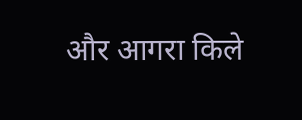और आगरा किले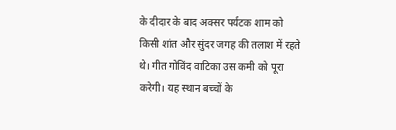के दीदार के बाद अक्सर पर्यटक शाम को किसी शांत और सुंदर जगह की तलाश में रहते थे। गीत गोविंद वाटिका उस कमी को पूरा करेगी। यह स्थान बच्चों के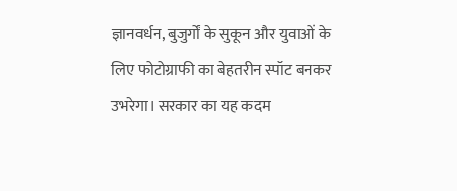ज्ञानवर्धन, बुजुर्गों के सुकून और युवाओं के लिए फोटोग्राफी का बेहतरीन स्पॉट बनकर उभरेगा। सरकार का यह कदम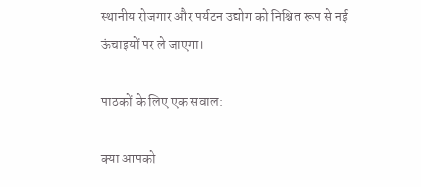स्थानीय रोजगार और पर्यटन उद्योग को निश्चित रूप से नई ऊंचाइयों पर ले जाएगा।

पाठकों के लिए एक सवाल:

क्या आपको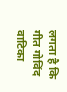लगता है कि गीत गोविंद वाटिका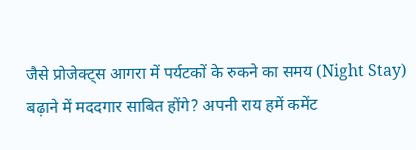जैसे प्रोजेक्ट्स आगरा में पर्यटकों के रुकने का समय (Night Stay) बढ़ाने में मददगार साबित होंगे? अपनी राय हमें कमेंट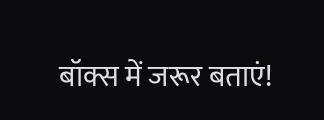बॉक्स में जरूर बताएं!